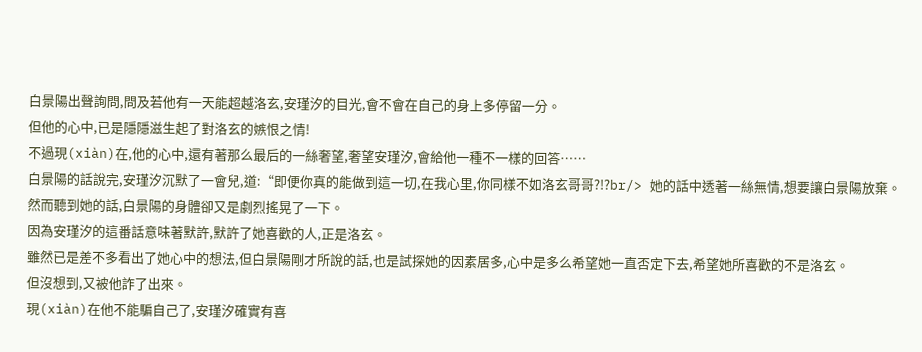白景陽出聲詢問,問及若他有一天能超越洛玄,安瑾汐的目光,會不會在自己的身上多停留一分。
但他的心中,已是隱隱滋生起了對洛玄的嫉恨之情!
不過現(xiàn)在,他的心中,還有著那么最后的一絲奢望,奢望安瑾汐,會給他一種不一樣的回答……
白景陽的話說完,安瑾汐沉默了一會兒,道:“即便你真的能做到這一切,在我心里,你同樣不如洛玄哥哥?!?br/> 她的話中透著一絲無情,想要讓白景陽放棄。
然而聽到她的話,白景陽的身體卻又是劇烈搖晃了一下。
因為安瑾汐的這番話意味著默許,默許了她喜歡的人,正是洛玄。
雖然已是差不多看出了她心中的想法,但白景陽剛才所說的話,也是試探她的因素居多,心中是多么希望她一直否定下去,希望她所喜歡的不是洛玄。
但沒想到,又被他詐了出來。
現(xiàn)在他不能騙自己了,安瑾汐確實有喜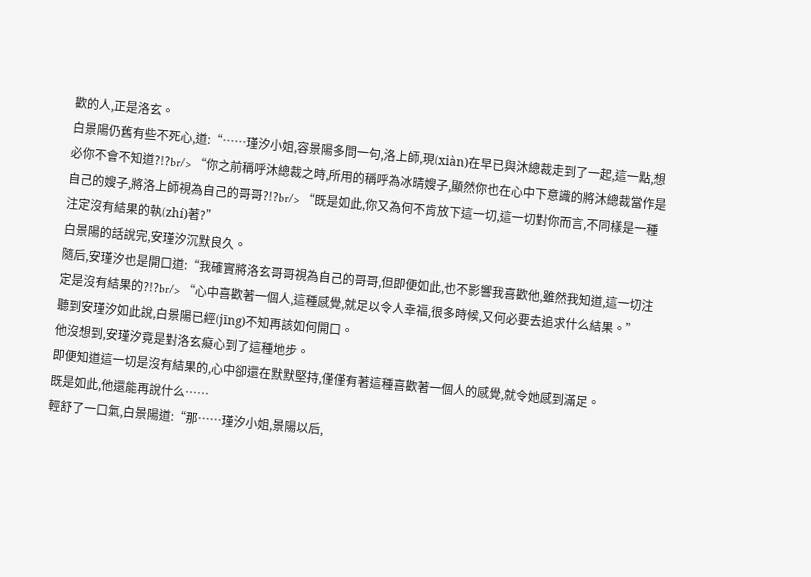歡的人,正是洛玄。
白景陽仍舊有些不死心,道:“……瑾汐小姐,容景陽多問一句,洛上師,現(xiàn)在早已與沐總裁走到了一起,這一點,想必你不會不知道?!?br/> “你之前稱呼沐總裁之時,所用的稱呼為冰晴嫂子,顯然你也在心中下意識的將沐總裁當作是自己的嫂子,將洛上師視為自己的哥哥?!?br/> “既是如此,你又為何不肯放下這一切,這一切對你而言,不同樣是一種注定沒有結果的執(zhí)著?”
白景陽的話說完,安瑾汐沉默良久。
隨后,安瑾汐也是開口道:“我確實將洛玄哥哥視為自己的哥哥,但即便如此,也不影響我喜歡他,雖然我知道,這一切注定是沒有結果的?!?br/> “心中喜歡著一個人,這種感覺,就足以令人幸福,很多時候,又何必要去追求什么結果。”
聽到安瑾汐如此說,白景陽已經(jīng)不知再該如何開口。
他沒想到,安瑾汐竟是對洛玄癡心到了這種地步。
即便知道這一切是沒有結果的,心中卻還在默默堅持,僅僅有著這種喜歡著一個人的感覺,就令她感到滿足。
既是如此,他還能再說什么……
輕舒了一口氣,白景陽道:“那……瑾汐小姐,景陽以后,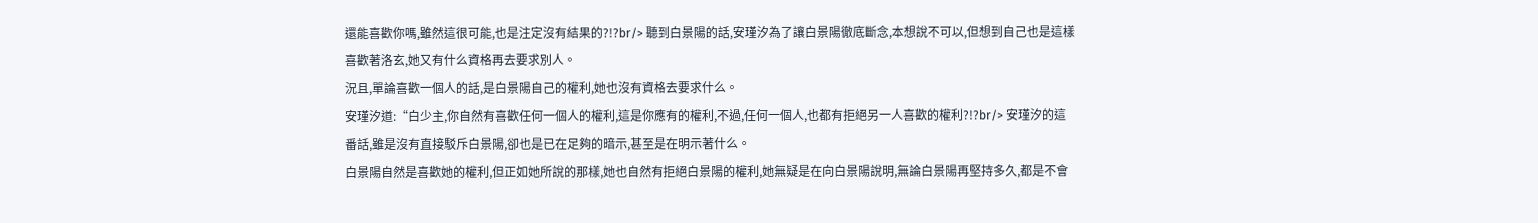還能喜歡你嗎,雖然這很可能,也是注定沒有結果的?!?br/> 聽到白景陽的話,安瑾汐為了讓白景陽徹底斷念,本想說不可以,但想到自己也是這樣喜歡著洛玄,她又有什么資格再去要求別人。
況且,單論喜歡一個人的話,是白景陽自己的權利,她也沒有資格去要求什么。
安瑾汐道:“白少主,你自然有喜歡任何一個人的權利,這是你應有的權利,不過,任何一個人,也都有拒絕另一人喜歡的權利?!?br/> 安瑾汐的這番話,雖是沒有直接駁斥白景陽,卻也是已在足夠的暗示,甚至是在明示著什么。
白景陽自然是喜歡她的權利,但正如她所說的那樣,她也自然有拒絕白景陽的權利,她無疑是在向白景陽說明,無論白景陽再堅持多久,都是不會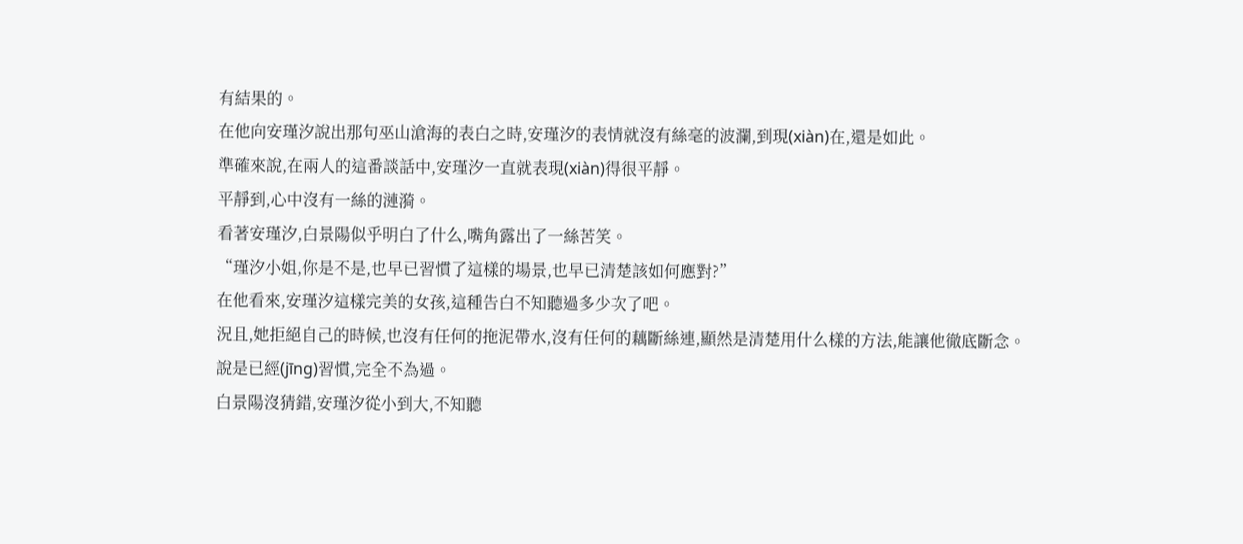有結果的。
在他向安瑾汐說出那句巫山滄海的表白之時,安瑾汐的表情就沒有絲毫的波瀾,到現(xiàn)在,還是如此。
準確來說,在兩人的這番談話中,安瑾汐一直就表現(xiàn)得很平靜。
平靜到,心中沒有一絲的漣漪。
看著安瑾汐,白景陽似乎明白了什么,嘴角露出了一絲苦笑。
“瑾汐小姐,你是不是,也早已習慣了這樣的場景,也早已清楚該如何應對?”
在他看來,安瑾汐這樣完美的女孩,這種告白不知聽過多少次了吧。
況且,她拒絕自己的時候,也沒有任何的拖泥帶水,沒有任何的藕斷絲連,顯然是清楚用什么樣的方法,能讓他徹底斷念。
說是已經(jīng)習慣,完全不為過。
白景陽沒猜錯,安瑾汐從小到大,不知聽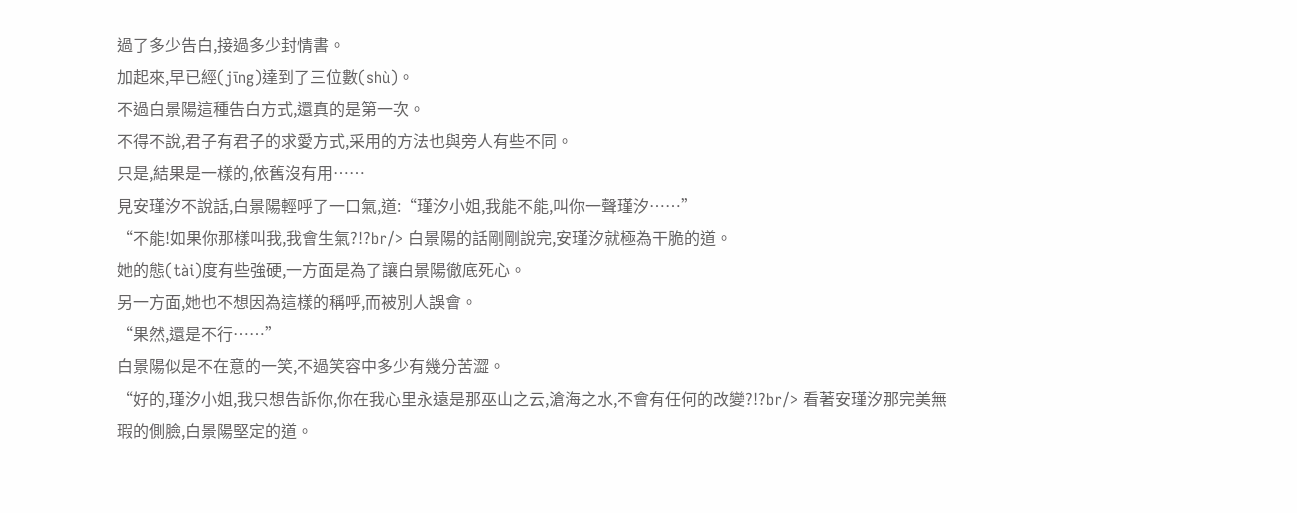過了多少告白,接過多少封情書。
加起來,早已經(jīng)達到了三位數(shù)。
不過白景陽這種告白方式,還真的是第一次。
不得不說,君子有君子的求愛方式,采用的方法也與旁人有些不同。
只是,結果是一樣的,依舊沒有用……
見安瑾汐不說話,白景陽輕呼了一口氣,道:“瑾汐小姐,我能不能,叫你一聲瑾汐……”
“不能!如果你那樣叫我,我會生氣?!?br/> 白景陽的話剛剛說完,安瑾汐就極為干脆的道。
她的態(tài)度有些強硬,一方面是為了讓白景陽徹底死心。
另一方面,她也不想因為這樣的稱呼,而被別人誤會。
“果然,還是不行……”
白景陽似是不在意的一笑,不過笑容中多少有幾分苦澀。
“好的,瑾汐小姐,我只想告訴你,你在我心里永遠是那巫山之云,滄海之水,不會有任何的改變?!?br/> 看著安瑾汐那完美無瑕的側臉,白景陽堅定的道。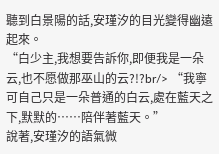聽到白景陽的話,安瑾汐的目光變得幽遠起來。
“白少主,我想要告訴你,即便我是一朵云,也不愿做那巫山的云?!?br/> “我寧可自己只是一朵普通的白云,處在藍天之下,默默的……陪伴著藍天。”
說著,安瑾汐的語氣微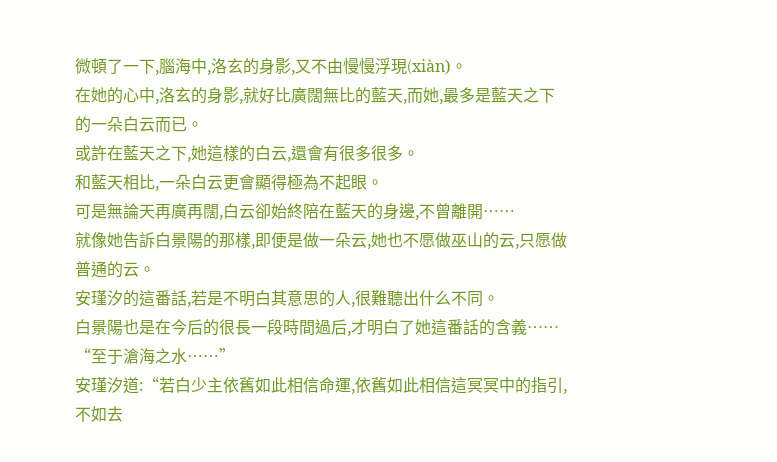微頓了一下,腦海中,洛玄的身影,又不由慢慢浮現(xiàn)。
在她的心中,洛玄的身影,就好比廣闊無比的藍天,而她,最多是藍天之下的一朵白云而已。
或許在藍天之下,她這樣的白云,還會有很多很多。
和藍天相比,一朵白云更會顯得極為不起眼。
可是無論天再廣再闊,白云卻始終陪在藍天的身邊,不曾離開……
就像她告訴白景陽的那樣,即便是做一朵云,她也不愿做巫山的云,只愿做普通的云。
安瑾汐的這番話,若是不明白其意思的人,很難聽出什么不同。
白景陽也是在今后的很長一段時間過后,才明白了她這番話的含義……
“至于滄海之水……”
安瑾汐道:“若白少主依舊如此相信命運,依舊如此相信這冥冥中的指引,不如去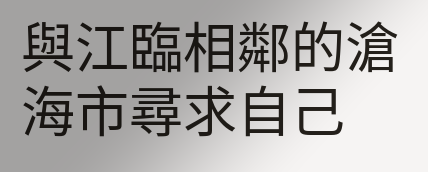與江臨相鄰的滄海市尋求自己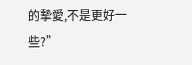的摯愛,不是更好一些?”